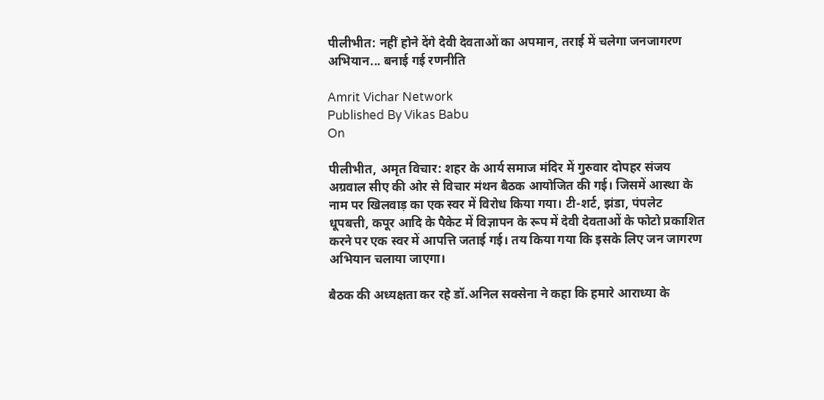पीलीभीत: नहीं होने देंगे देवी देवताओं का अपमान, तराई में चलेगा जनजागरण अभियान... बनाई गई रणनीति

Amrit Vichar Network
Published By Vikas Babu
On

पीलीभीत, अमृत विचार: शहर के आर्य समाज मंदिर में गुरुवार दोपहर संजय अग्रवाल सीए की ओर से विचार मंथन बैठक आयोजित की गई। जिसमें आस्था के नाम पर खिलवाड़ का एक स्वर में विरोध किया गया। टी-शर्ट, झंडा, पंपलेट धूपबत्ती, कपूर आदि के पैकेट में विज्ञापन के रूप में देवी देवताओं के फोटो प्रकाशित करने पर एक स्वर में आपत्ति जताई गई। तय किया गया कि इसके लिए जन जागरण अभियान चलाया जाएगा।

बैठक की अध्यक्षता कर रहे डॉ.अनिल सक्सेना ने कहा कि हमारे आराध्या के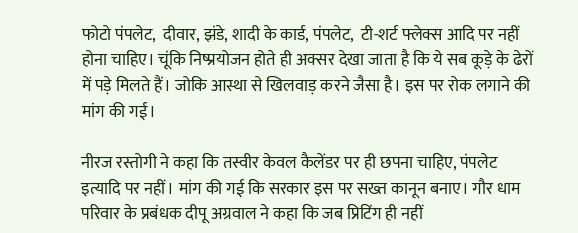फोटो पंपलेट,  दीवार, झंडे, शादी के कार्ड, पंपलेट,  टी-शर्ट फ्लेक्स आदि पर नहीं होना चाहिए। चूंकि निष्प्रयोजन होते ही अक्सर देखा जाता है कि ये सब कूड़े के ढेरों में पड़े मिलते हैं। जोकि आस्था से खिलवाड़ करने जैसा है। इस पर रोक लगाने की मांग की गई।

नीरज रस्तोगी ने कहा कि तस्वीर केवल कैलेंडर पर ही छपना चाहिए, पंपलेट इत्यादि पर नहीं। मांग की गई कि सरकार इस पर सख्त कानून बनाए। गौर धाम परिवार के प्रबंधक दीपू अग्रवाल ने कहा कि जब प्रिटिंग ही नहीं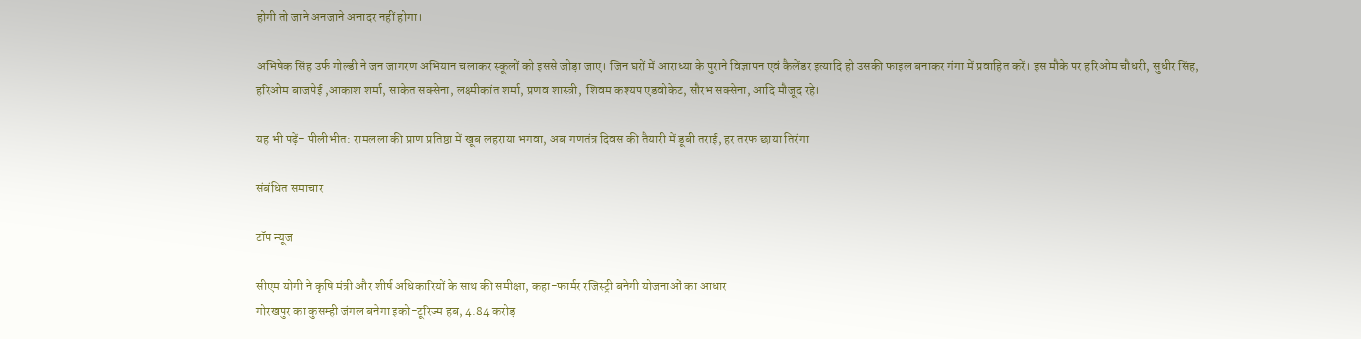होगी तो जाने अनजाने अनादर नहीं होगा।

अभिषेक सिंह उर्फ गोल्डी ने जन जागरण अभियान चलाकर स्कूलों को इससे जोड़ा जाए। जिन घरों में आराध्या के पुराने विज्ञापन एवं कैलेंडर इत्यादि हो उसकी फाइल बनाकर गंगा में प्रवाहित करें। इस मौके पर हरिओम चौधरी, सुधीर सिंह, हरिओम बाजपेई ,आकाश शर्मा, साकेत सक्सेना, लक्ष्मीकांत शर्मा, प्रणव शास्त्री,  शिवम कश्यप एडवोकेट, सौरभ सक्सेना, आदि मौजूद रहे।

यह भी पढ़ें- पीलीभीत: रामलला की प्राण प्रतिष्ठा में खूब लहराया भगवा, अब गणतंत्र दिवस की तैयारी में डूबी तराई, हर तरफ छाया तिरंगा

संबंधित समाचार

टॉप न्यूज

सीएम योगी ने कृषि मंत्री और शीर्ष अधिकारियों के साथ की समीक्षा, कहा-फार्मर रजिस्ट्री बनेगी योजनाओं का आधार
गोरखपुर का कुसम्ही जंगल बनेगा इको-टूरिज्म हब, 4.84 करोड़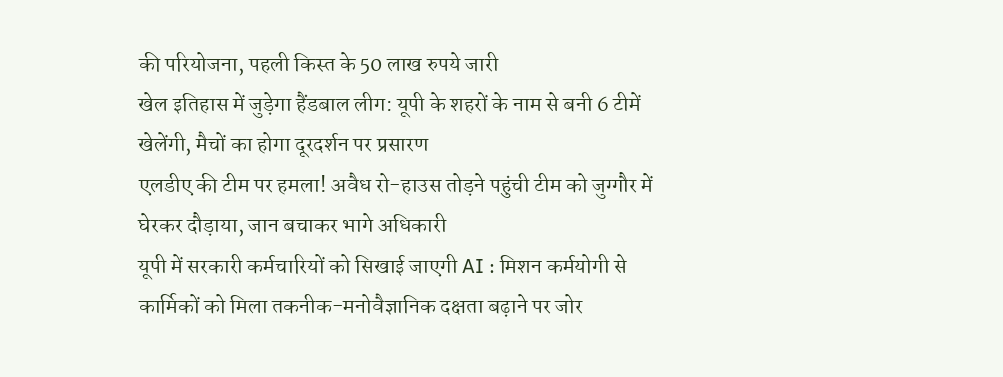की परियोजना, पहली किस्त के 50 लाख रुपये जारी
खेल इतिहास में जुड़ेगा हैंडबाल लीग: यूपी के शहरों के नाम से बनी 6 टीमें खेलेंगी, मैचों का होगा दूरदर्शन पर प्रसारण
एलडीए की टीम पर हमला! अवैध रो-हाउस तोड़ने पहुंची टीम को जुग्गौर में घेरकर दौड़ाया, जान बचाकर भागे अधिकारी
यूपी में सरकारी कर्मचारियों को सिखाई जाएगी AI : मिशन कर्मयोगी से कार्मिकों को मिला तकनीक-मनोवैज्ञानिक दक्षता बढ़ाने पर जोर